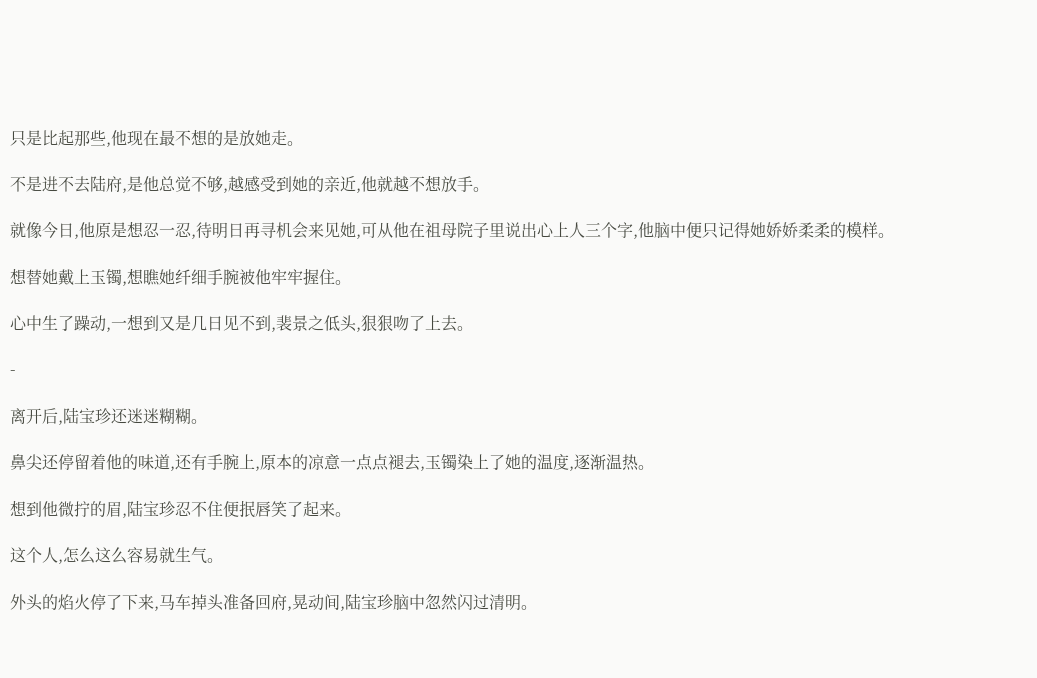只是比起那些,他现在最不想的是放她走。

不是进不去陆府,是他总觉不够,越感受到她的亲近,他就越不想放手。

就像今日,他原是想忍一忍,待明日再寻机会来见她,可从他在祖母院子里说出心上人三个字,他脑中便只记得她娇娇柔柔的模样。

想替她戴上玉镯,想瞧她纤细手腕被他牢牢握住。

心中生了躁动,一想到又是几日见不到,裴景之低头,狠狠吻了上去。

-

离开后,陆宝珍还迷迷糊糊。

鼻尖还停留着他的味道,还有手腕上,原本的凉意一点点褪去,玉镯染上了她的温度,逐渐温热。

想到他微拧的眉,陆宝珍忍不住便抿唇笑了起来。

这个人,怎么这么容易就生气。

外头的焰火停了下来,马车掉头准备回府,晃动间,陆宝珍脑中忽然闪过清明。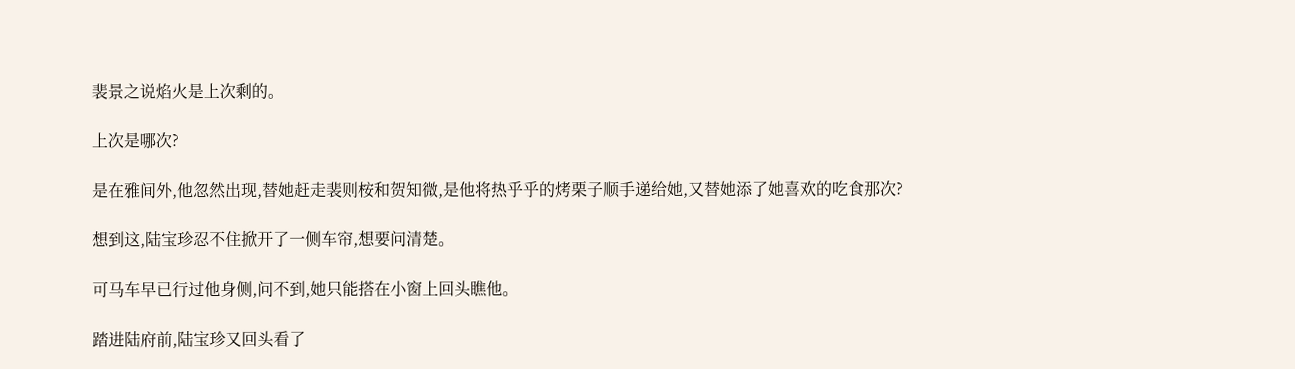裴景之说焰火是上次剩的。

上次是哪次?

是在雅间外,他忽然出现,替她赶走裴则桉和贺知微,是他将热乎乎的烤栗子顺手递给她,又替她添了她喜欢的吃食那次?

想到这,陆宝珍忍不住掀开了一侧车帘,想要问清楚。

可马车早已行过他身侧,问不到,她只能搭在小窗上回头瞧他。

踏进陆府前,陆宝珍又回头看了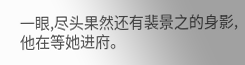一眼,尽头果然还有裴景之的身影,他在等她进府。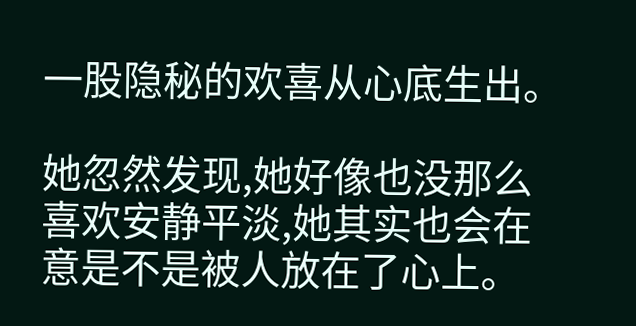一股隐秘的欢喜从心底生出。

她忽然发现,她好像也没那么喜欢安静平淡,她其实也会在意是不是被人放在了心上。